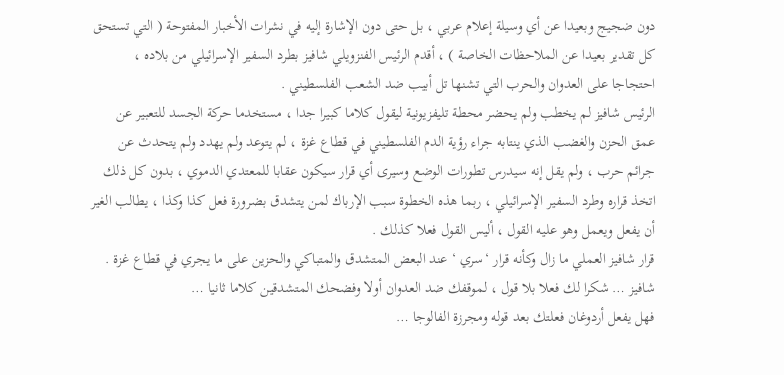دون ضجيج وبعيدا عن أي وسيلة إعلام عربي ، بل حتى دون الإشارة إليه في نشرات الأخبار المفتوحة ( التي تستحق كل تقدير بعيدا عن الملاحظات الخاصة ) ، أقدم الرئيس الفنزويلي شافيز بطرد السفير الإسرائيلي من بلاده ، احتجاجا على العدوان والحرب التي تشنها تل أبيب ضد الشعب الفلسطيني .
الرئيس شافيز لم يخطب ولم يحضر محطة تليفزيونية ليقول كلاما كبيرا جدا ، مستخدما حركة الجسد للتعبير عن عمق الحزن والغضب الذي ينتابه جراء رؤية الدم الفلسطيني في قطاع غزة ، لم يتوعد ولم يهدد ولم يتحدث عن جرائم حرب ، ولم يقل إنه سيدرس تطورات الوضع وسيرى أي قرار سيكون عقابا للمعتدي الدموي ، بدون كل ذلك اتخذ قراره وطرد السفير الإسرائيلي ، ربما هذه الخطوة سبب الإرباك لمن يتشدق بضرورة فعل كذا وكذا ، يطالب الغير أن يفعل ويعمل وهو عليه القول ، أليس القول فعلا كذلك .
قرار شافيز العملي ما زال وكأنه قرار ‘سري ‘ عند البعض المتشدق والمتباكي والحزين على ما يجري في قطاع غزة .
شافيز … شكرا لك فعلا بلا قول ، لموقفك ضد العدوان أولا وفضحك المتشدقين كلاما ثانيا …
فهل يفعل أردوغان فعلتك بعد قوله ومجرزة الفالوجا …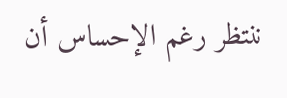ننتظر رغم الإحساس أن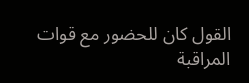القول كان للحضور مع قوات المراقبة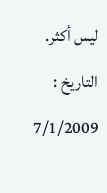ليس أكثر.
التاريخ : 7/1/2009